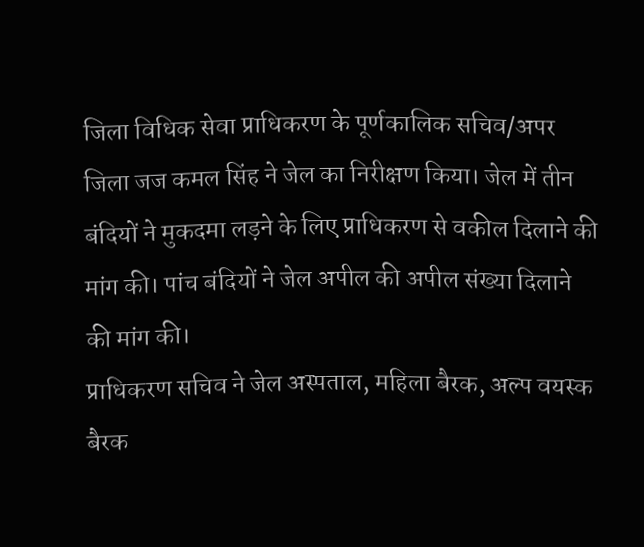जिला विधिक सेवा प्राधिकरण के पूर्णकालिक सचिव/अपर जिला जज कमल सिंह ने जेल का निरीक्षण किया। जेल में तीन बंदियों ने मुकदमा लड़ने के लिए प्राधिकरण से वकील दिलाने की मांग की। पांच बंदियों ने जेल अपील की अपील संख्या दिलाने की मांग की।
प्राधिकरण सचिव ने जेल अस्पताल, महिला बैरक, अल्प वयस्क बैरक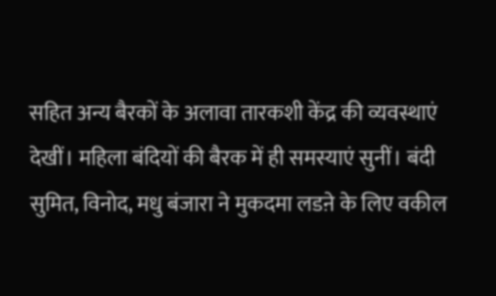सहित अन्य बैरकों के अलावा तारकशी केंद्र की व्यवस्थाएं देखीं। महिला बंदियों की बैरक में ही समस्याएं सुनीं। बंदी सुमित, विनोद, मधु बंजारा ने मुकदमा लडऩे के लिए वकील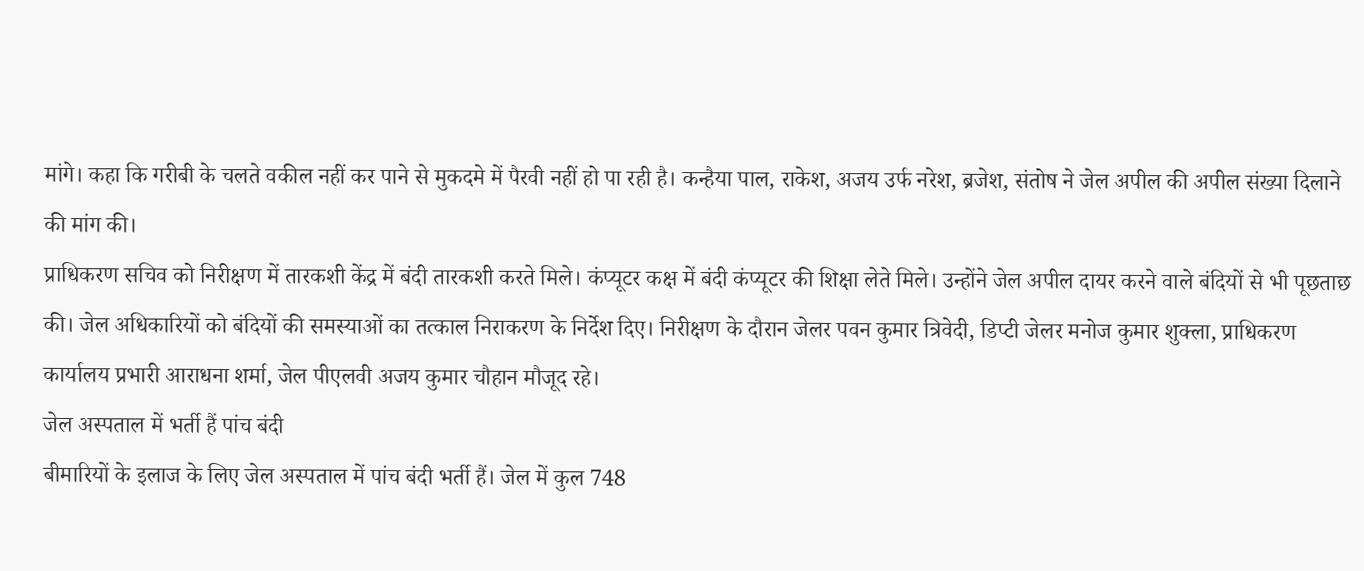मांगे। कहा कि गरीबी के चलते वकील नहीं कर पाने से मुकदमे में पैरवी नहीं हो पा रही है। कन्हैया पाल, राकेश, अजय उर्फ नरेश, ब्रजेश, संतोष ने जेल अपील की अपील संख्या दिलाने की मांग की।
प्राधिकरण सचिव को निरीक्षण में तारकशी केंद्र में बंदी तारकशी करते मिले। कंप्यूटर कक्ष में बंदी कंप्यूटर की शिक्षा लेते मिले। उन्होंने जेल अपील दायर करने वाले बंदियों से भी पूछताछ की। जेल अधिकारियों को बंदियों की समस्याओं का तत्काल निराकरण के निर्देश दिए। निरीक्षण के दौरान जेलर पवन कुमार त्रिवेदी, डिप्टी जेलर मनोज कुमार शुक्ला, प्राधिकरण कार्यालय प्रभारी आराधना शर्मा, जेल पीएलवी अजय कुमार चौहान मौजूद रहे।
जेल अस्पताल में भर्ती हैं पांच बंदी
बीमारियों के इलाज के लिए जेल अस्पताल में पांच बंदी भर्ती हैं। जेल में कुल 748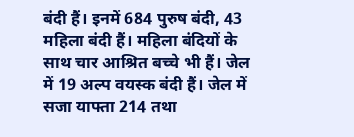बंदी हैं। इनमें 684 पुरुष बंदी, 43 महिला बंदी हैं। महिला बंदियों के साथ चार आश्रित बच्चे भी हैं। जेल में 19 अल्प वयस्क बंदी हैं। जेल में सजा याफ्ता 214 तथा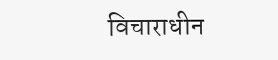विचाराधीन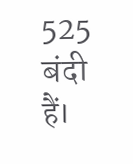525 बंदी हैं।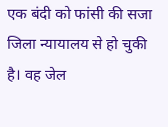एक बंदी को फांसी की सजा जिला न्यायालय से हो चुकी है। वह जेल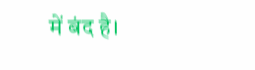में बंद है।